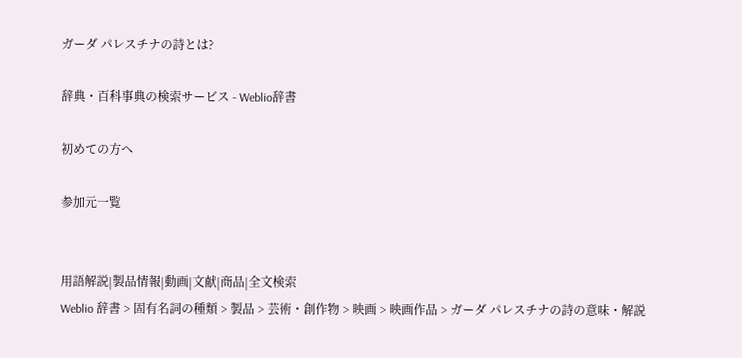ガーダ パレスチナの詩とは?

辞典・百科事典の検索サービス - Weblio辞書

初めての方へ

参加元一覧


用語解説|製品情報|動画|文献|商品|全文検索
Weblio 辞書 > 固有名詞の種類 > 製品 > 芸術・創作物 > 映画 > 映画作品 > ガーダ パレスチナの詩の意味・解説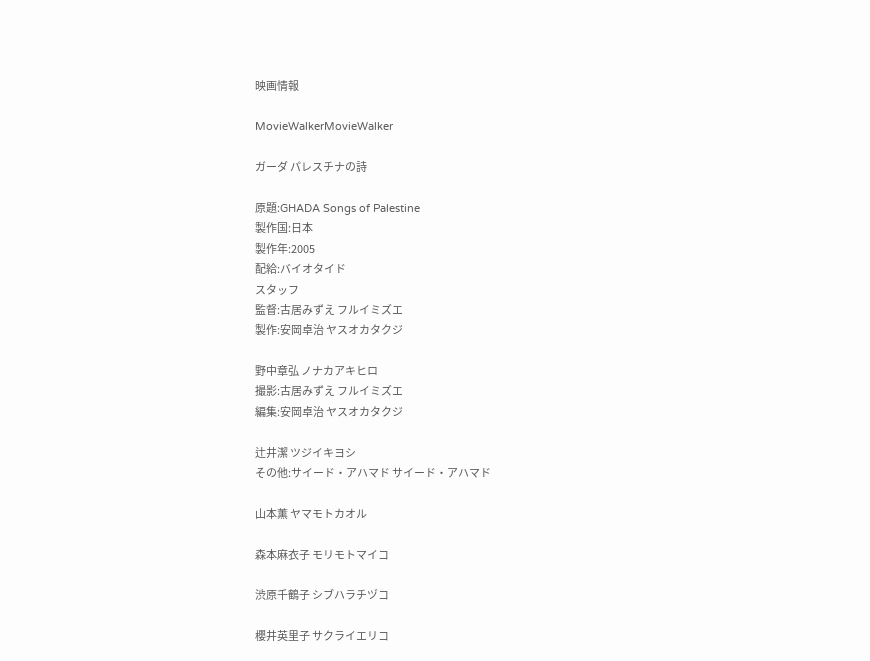映画情報

MovieWalkerMovieWalker

ガーダ パレスチナの詩

原題:GHADA Songs of Palestine
製作国:日本
製作年:2005
配給:バイオタイド
スタッフ
監督:古居みずえ フルイミズエ
製作:安岡卓治 ヤスオカタクジ

野中章弘 ノナカアキヒロ
撮影:古居みずえ フルイミズエ
編集:安岡卓治 ヤスオカタクジ

辻井潔 ツジイキヨシ
その他:サイード・アハマド サイード・アハマド

山本薫 ヤマモトカオル

森本麻衣子 モリモトマイコ

渋原千鶴子 シブハラチヅコ

櫻井英里子 サクライエリコ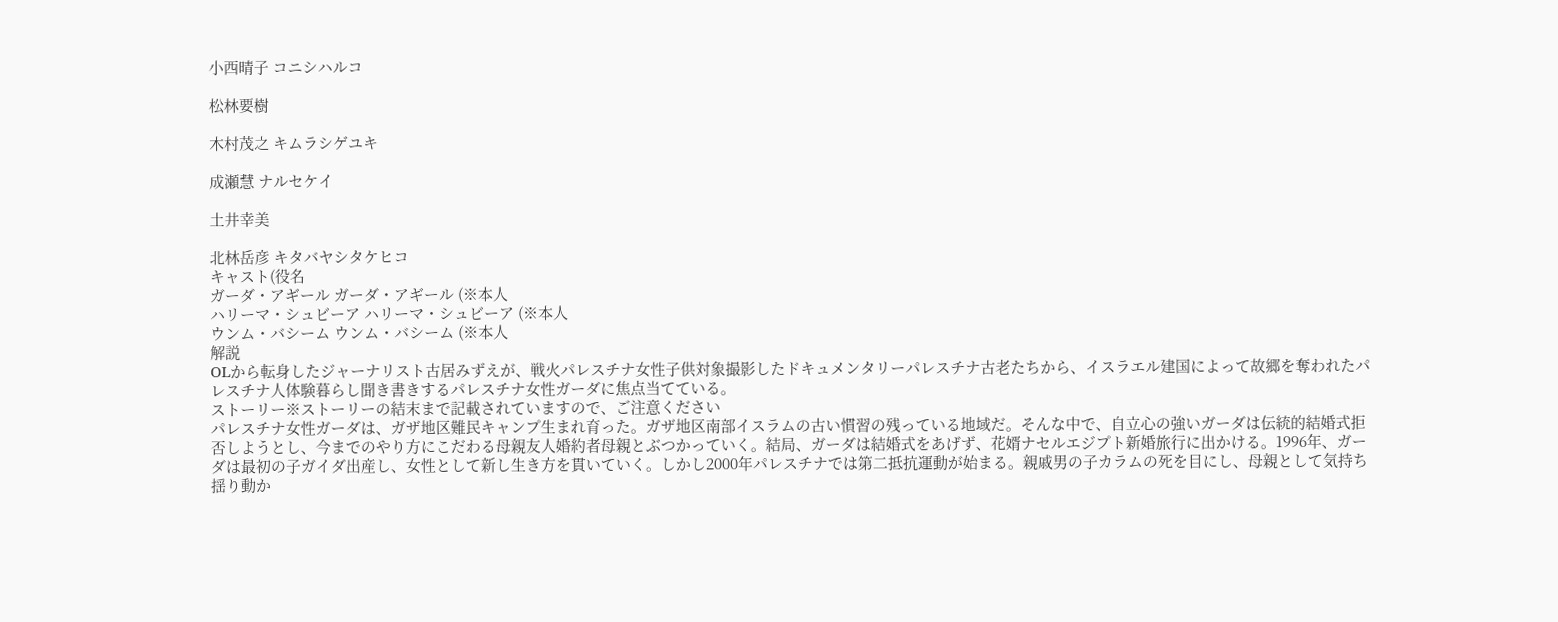小西晴子 コニシハルコ

松林要樹

木村茂之 キムラシゲユキ

成瀬慧 ナルセケイ

土井幸美

北林岳彦 キタバヤシタケヒコ
キャスト(役名
ガーダ・アギール ガーダ・アギール (※本人
ハリーマ・シュビーア ハリーマ・シュビーア (※本人
ウンム・バシーム ウンム・バシーム (※本人
解説
OLから転身したジャーナリスト古居みずえが、戦火パレスチナ女性子供対象撮影したドキュメンタリーパレスチナ古老たちから、イスラエル建国によって故郷を奪われたパレスチナ人体験暮らし聞き書きするパレスチナ女性ガーダに焦点当てている。
ストーリー※ストーリーの結末まで記載されていますので、ご注意ください
パレスチナ女性ガーダは、ガザ地区難民キャンプ生まれ育った。ガザ地区南部イスラムの古い慣習の残っている地域だ。そんな中で、自立心の強いガーダは伝統的結婚式拒否しようとし、今までのやり方にこだわる母親友人婚約者母親とぶつかっていく。結局、ガーダは結婚式をあげず、花婿ナセルエジプト新婚旅行に出かける。1996年、ガーダは最初の子ガイダ出産し、女性として新し生き方を貫いていく。しかし2000年パレスチナでは第二抵抗運動が始まる。親戚男の子カラムの死を目にし、母親として気持ち揺り動か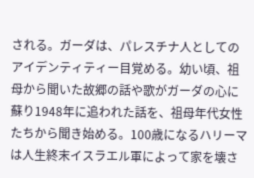される。ガーダは、パレスチナ人としてのアイデンティティー目覚める。幼い頃、祖母から聞いた故郷の話や歌がガーダの心に蘇り1948年に追われた話を、祖母年代女性たちから聞き始める。100歳になるハリーマは人生終末イスラエル軍によって家を壊さ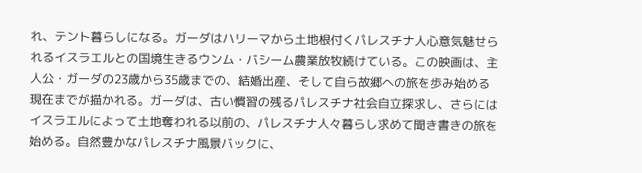れ、テント暮らしになる。ガーダはハリーマから土地根付くパレスチナ人心意気魅せられるイスラエルとの国境生きるウンム・バシーム農業放牧続けている。この映画は、主人公・ガーダの23歳から35歳までの、結婚出産、そして自ら故郷への旅を歩み始める現在までが描かれる。ガーダは、古い慣習の残るパレスチナ社会自立探求し、さらにはイスラエルによって土地奪われる以前の、パレスチナ人々暮らし求めて聞き書きの旅を始める。自然豊かなパレスチナ風景バックに、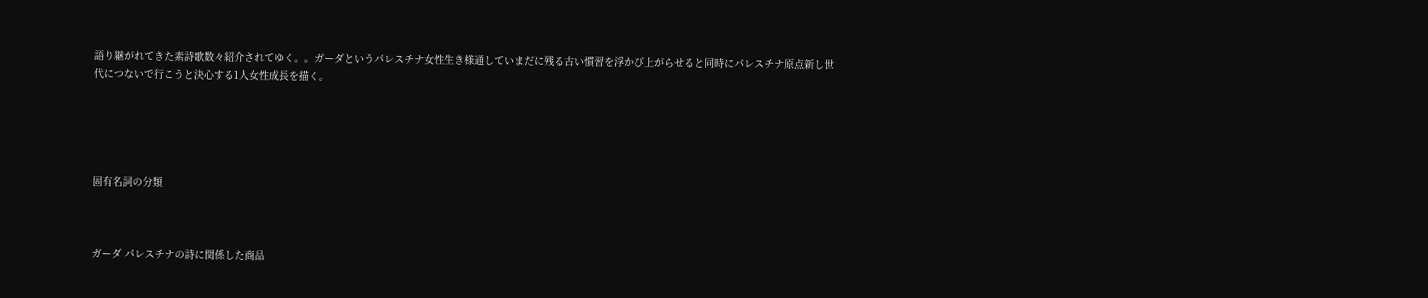語り継がれてきた素詩歌数々紹介されてゆく。。ガーダというパレスチナ女性生き様通していまだに残る古い慣習を浮かび上がらせると同時にパレスチナ原点新し世代につないで行こうと決心する1人女性成長を描く。





固有名詞の分類



ガーダ パレスチナの詩に関係した商品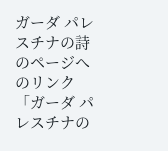ガーダ パレスチナの詩のページへのリンク
「ガーダ パレスチナの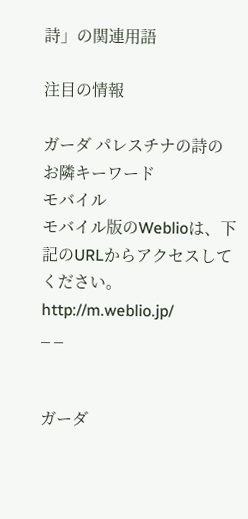詩」の関連用語

注目の情報

ガーダ パレスチナの詩のお隣キーワード
モバイル
モバイル版のWeblioは、下記のURLからアクセスしてください。
http://m.weblio.jp/
_ _


ガーダ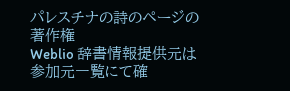パレスチナの詩のページの著作権
Weblio 辞書情報提供元は参加元一覧にて確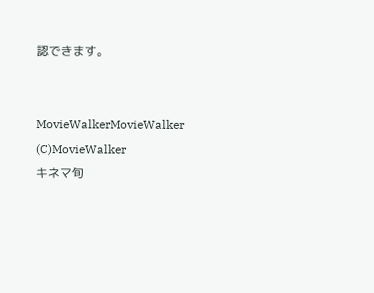認できます。


MovieWalkerMovieWalker
(C)MovieWalker
キネマ旬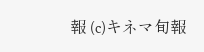報 (c)キネマ旬報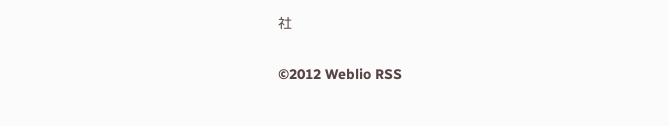社

©2012 Weblio RSS